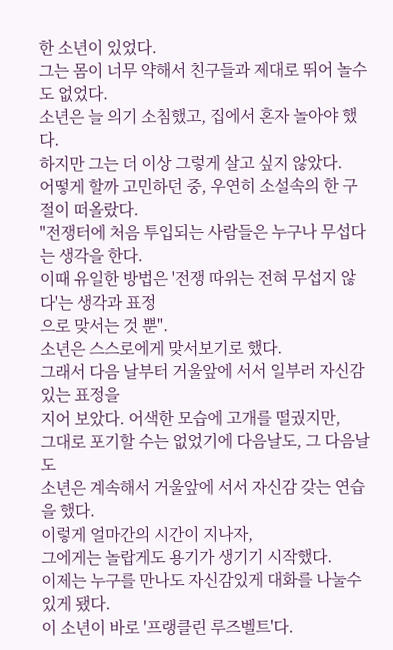한 소년이 있었다.
그는 몸이 너무 약해서 친구들과 제대로 뛰어 놀수도 없었다.
소년은 늘 의기 소침했고, 집에서 혼자 놀아야 했다.
하지만 그는 더 이상 그렇게 살고 싶지 않았다.
어떻게 할까 고민하던 중, 우연히 소설속의 한 구절이 떠올랐다.
"전쟁터에 처음 투입되는 사람들은 누구나 무섭다는 생각을 한다.
이때 유일한 방법은 '전쟁 따위는 전혀 무섭지 않다'는 생각과 표정
으로 맞서는 것 뿐".
소년은 스스로에게 맞서보기로 했다.
그래서 다음 날부터 거울앞에 서서 일부러 자신감있는 표정을
지어 보았다. 어색한 모습에 고개를 떨궜지만,
그대로 포기할 수는 없었기에 다음날도, 그 다음날도
소년은 계속해서 거울앞에 서서 자신감 갖는 연습을 했다.
이렇게 얼마간의 시간이 지나자,
그에게는 놀랍게도 용기가 생기기 시작했다.
이제는 누구를 만나도 자신감있게 대화를 나눌수 있게 됐다.
이 소년이 바로 '프랭클린 루즈벨트'다.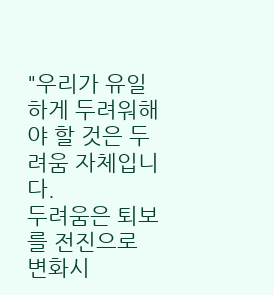"우리가 유일하게 두려워해야 할 것은 두려움 자체입니다.
두려움은 퇴보를 전진으로 변화시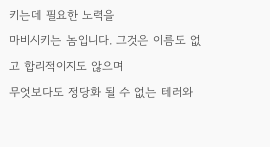키는데 필요한 노력을
마비시키는 놈입니다. 그것은 이름도 없고 합리적이지도 않으며
무엇보다도 정당화 될 수 없는 테러와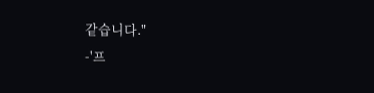같습니다."
-'프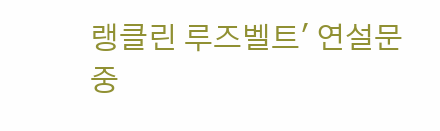랭클린 루즈벨트' 연설문 중